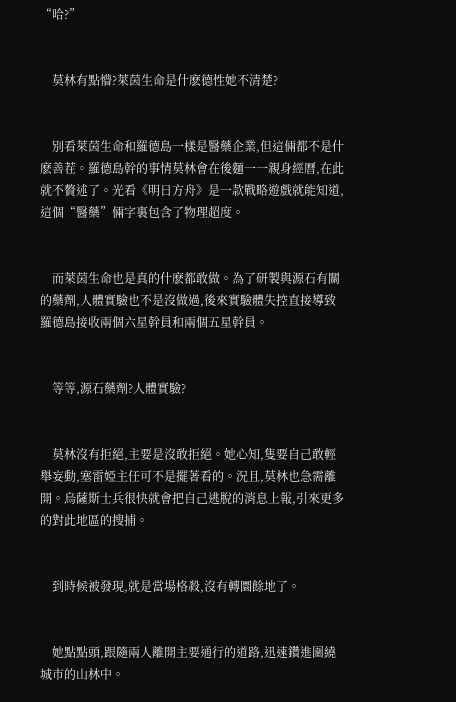“哈?”


    莫林有點懵?萊茵生命是什麽德性她不清楚?


    別看萊茵生命和羅德島一樣是醫藥企業,但這倆都不是什麽善茬。羅德島幹的事情莫林會在後麵一一親身經曆,在此就不贅述了。光看《明日方舟》是一款戰略遊戲就能知道,這個“醫藥”倆字裏包含了物理超度。


    而萊茵生命也是真的什麽都敢做。為了研製與源石有關的藥劑,人體實驗也不是沒做過,後來實驗體失控直接導致羅德島接收兩個六星幹員和兩個五星幹員。


    等等,源石藥劑?人體實驗?


    莫林沒有拒絕,主要是沒敢拒絕。她心知,隻要自己敢輕舉妄動,塞雷婭主任可不是擺著看的。況且,莫林也急需離開。烏薩斯士兵很快就會把自己逃脫的消息上報,引來更多的對此地區的搜捕。


    到時候被發現,就是當場格殺,沒有轉圜餘地了。


    她點點頭,跟隨兩人離開主要通行的道路,迅速鑽進圍繞城市的山林中。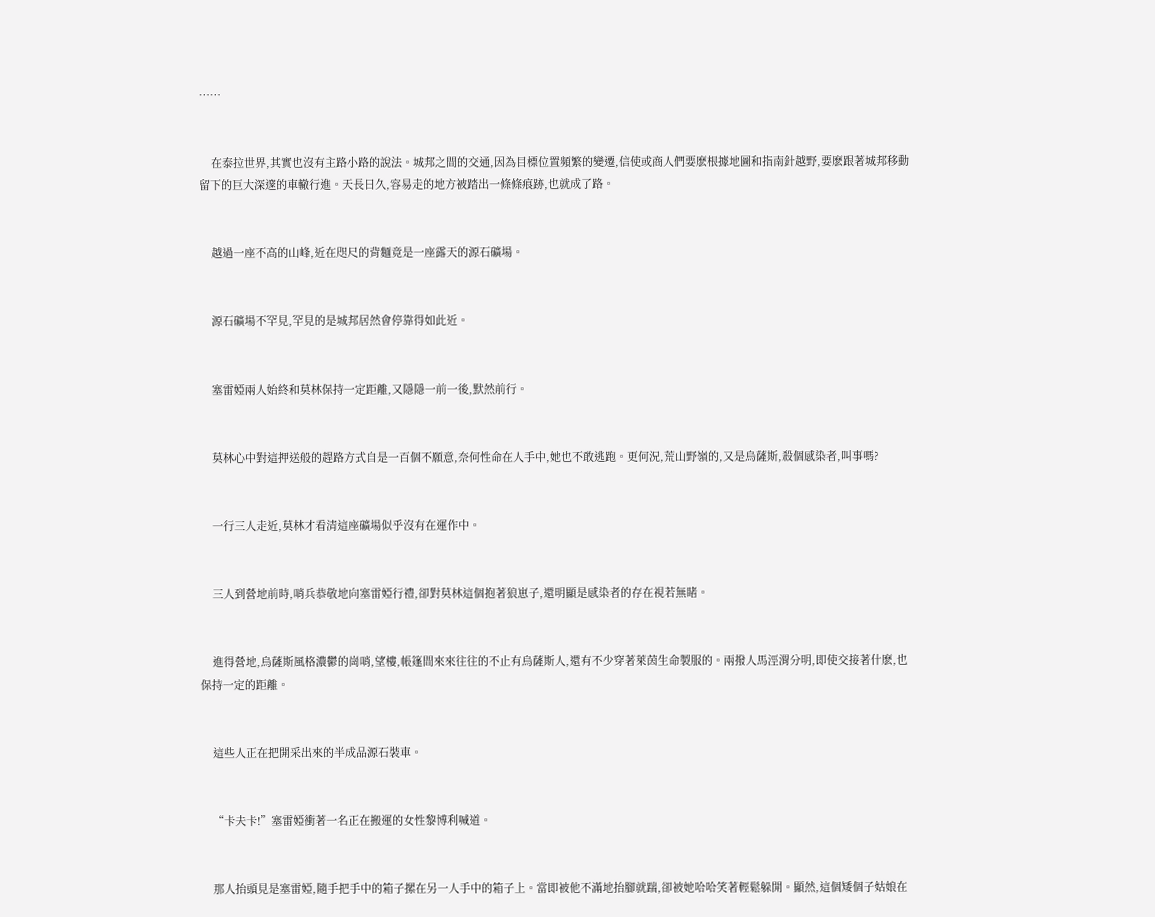……


    在泰拉世界,其實也沒有主路小路的說法。城邦之間的交通,因為目標位置頻繁的變遷,信使或商人們要麽根據地圖和指南針越野,要麽跟著城邦移動留下的巨大深邃的車轍行進。天長日久,容易走的地方被踏出一條條痕跡,也就成了路。


    越過一座不高的山峰,近在咫尺的背麵竟是一座露天的源石礦場。


    源石礦場不罕見,罕見的是城邦居然會停靠得如此近。


    塞雷婭兩人始終和莫林保持一定距離,又隱隱一前一後,默然前行。


    莫林心中對這押送般的趕路方式自是一百個不願意,奈何性命在人手中,她也不敢逃跑。更何況,荒山野嶺的,又是烏薩斯,殺個感染者,叫事嗎?


    一行三人走近,莫林才看清這座礦場似乎沒有在運作中。


    三人到營地前時,哨兵恭敬地向塞雷婭行禮,卻對莫林這個抱著狼崽子,還明顯是感染者的存在視若無睹。


    進得營地,烏薩斯風格濃鬱的崗哨,望樓,帳篷間來來往往的不止有烏薩斯人,還有不少穿著萊茵生命製服的。兩撥人馬涇渭分明,即使交接著什麽,也保持一定的距離。


    這些人正在把開采出來的半成品源石裝車。


    “卡夫卡!”塞雷婭衝著一名正在搬運的女性黎博利喊道。


    那人抬頭見是塞雷婭,隨手把手中的箱子摞在另一人手中的箱子上。當即被他不滿地抬腳就踹,卻被她哈哈笑著輕鬆躲開。顯然,這個矮個子姑娘在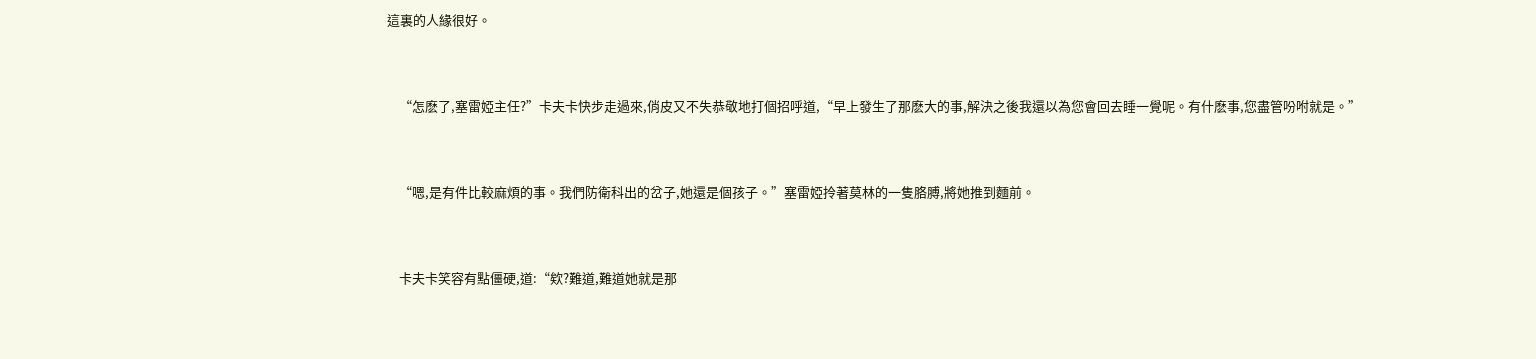這裏的人緣很好。


    “怎麽了,塞雷婭主任?”卡夫卡快步走過來,俏皮又不失恭敬地打個招呼道,“早上發生了那麽大的事,解決之後我還以為您會回去睡一覺呢。有什麽事,您盡管吩咐就是。”


    “嗯,是有件比較麻煩的事。我們防衛科出的岔子,她還是個孩子。”塞雷婭拎著莫林的一隻胳膊,將她推到麵前。


    卡夫卡笑容有點僵硬,道:“欸?難道,難道她就是那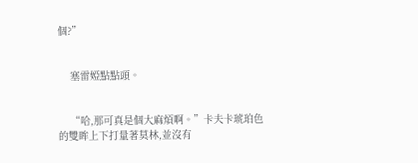個?”


    塞雷婭點點頭。


    “哈,那可真是個大麻煩啊。”卡夫卡琥珀色的雙眸上下打量著莫林,並沒有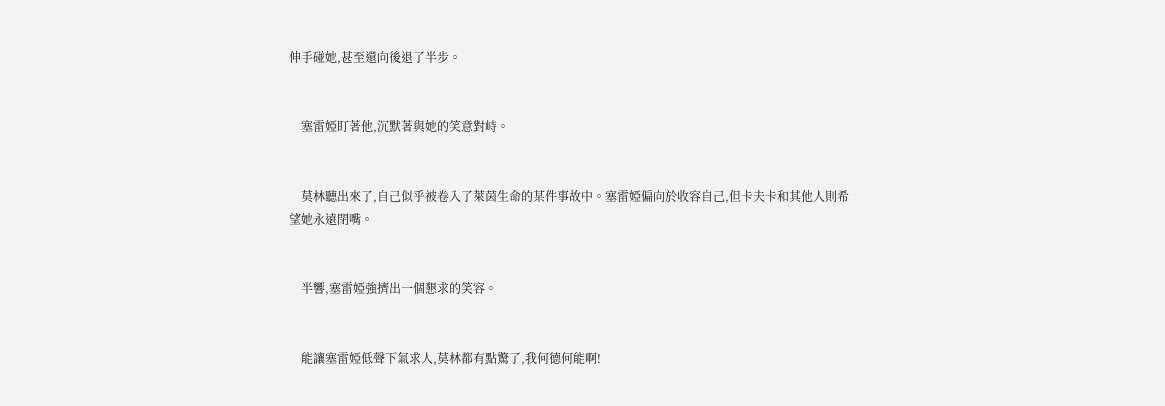伸手碰她,甚至還向後退了半步。


    塞雷婭盯著他,沉默著與她的笑意對峙。


    莫林聽出來了,自己似乎被卷入了萊茵生命的某件事故中。塞雷婭偏向於收容自己,但卡夫卡和其他人則希望她永遠閉嘴。


    半響,塞雷婭強擠出一個懇求的笑容。


    能讓塞雷婭低聲下氣求人,莫林都有點驚了,我何德何能啊!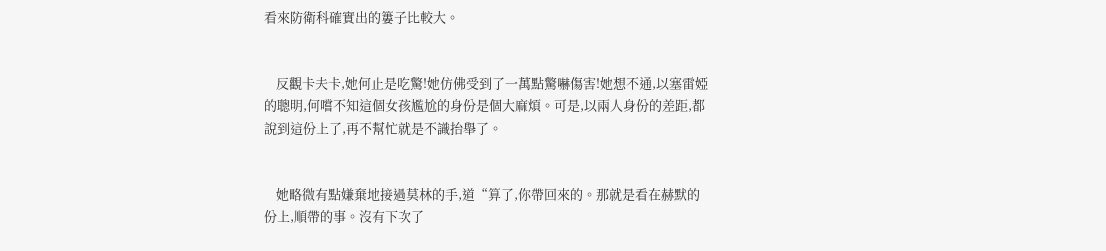看來防衛科確實出的簍子比較大。


    反觀卡夫卡,她何止是吃驚!她仿佛受到了一萬點驚嚇傷害!她想不通,以塞雷婭的聰明,何嚐不知這個女孩尷尬的身份是個大麻煩。可是,以兩人身份的差距,都說到這份上了,再不幫忙就是不識抬舉了。


    她略微有點嫌棄地接過莫林的手,道“算了,你帶回來的。那就是看在赫默的份上,順帶的事。沒有下次了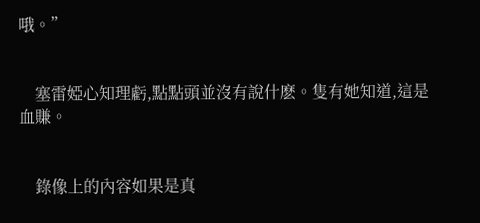哦。”


    塞雷婭心知理虧,點點頭並沒有說什麽。隻有她知道,這是血賺。


    錄像上的內容如果是真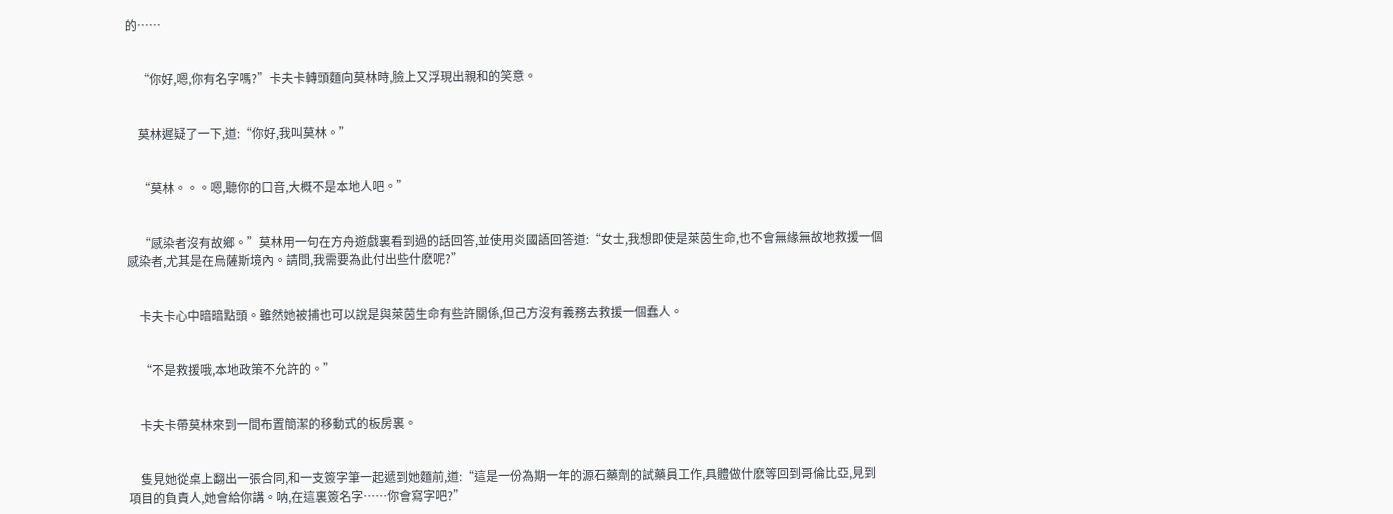的……


    “你好,嗯,你有名字嗎?”卡夫卡轉頭麵向莫林時,臉上又浮現出親和的笑意。


    莫林遲疑了一下,道:“你好,我叫莫林。”


    “莫林。。。嗯,聽你的口音,大概不是本地人吧。”


    “感染者沒有故鄉。”莫林用一句在方舟遊戲裏看到過的話回答,並使用炎國語回答道:“女士,我想即使是萊茵生命,也不會無緣無故地救援一個感染者,尤其是在烏薩斯境內。請問,我需要為此付出些什麽呢?”


    卡夫卡心中暗暗點頭。雖然她被捕也可以說是與萊茵生命有些許關係,但己方沒有義務去救援一個蠢人。


    “不是救援哦,本地政策不允許的。”


    卡夫卡帶莫林來到一間布置簡潔的移動式的板房裏。


    隻見她從桌上翻出一張合同,和一支簽字筆一起遞到她麵前,道:“這是一份為期一年的源石藥劑的試藥員工作,具體做什麽等回到哥倫比亞,見到項目的負責人,她會給你講。呐,在這裏簽名字……你會寫字吧?”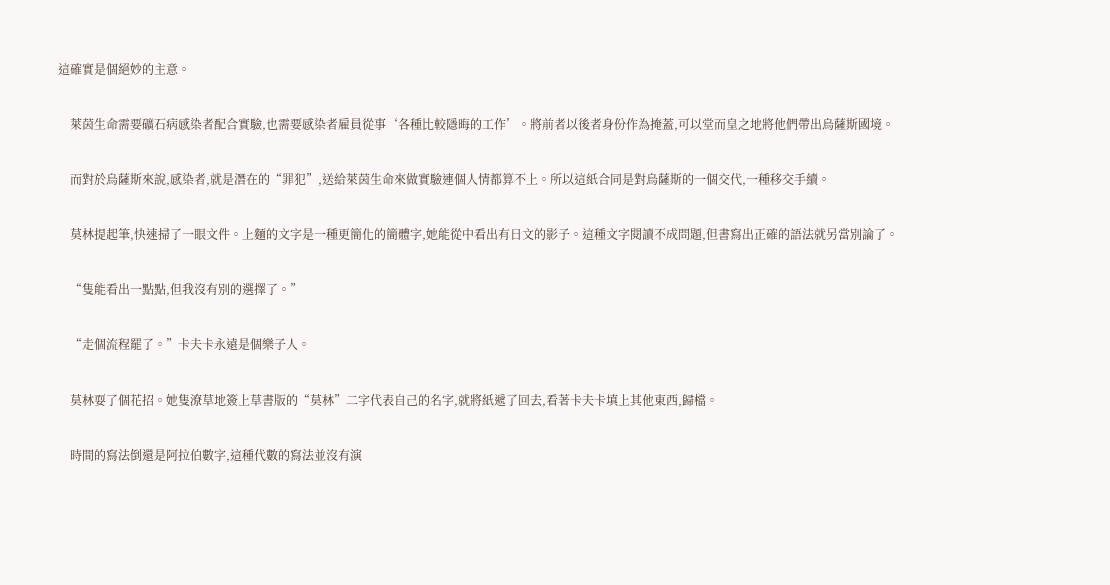這確實是個絕妙的主意。


    萊茵生命需要礦石病感染者配合實驗,也需要感染者雇員從事‘各種比較隱晦的工作’。將前者以後者身份作為掩蓋,可以堂而皇之地將他們帶出烏薩斯國境。


    而對於烏薩斯來說,感染者,就是潛在的“罪犯”,送給萊茵生命來做實驗連個人情都算不上。所以這紙合同是對烏薩斯的一個交代,一種移交手續。


    莫林提起筆,快速掃了一眼文件。上麵的文字是一種更簡化的簡體字,她能從中看出有日文的影子。這種文字閱讀不成問題,但書寫出正確的語法就另當別論了。


    “隻能看出一點點,但我沒有別的選擇了。”


    “走個流程罷了。”卡夫卡永遠是個樂子人。


    莫林耍了個花招。她隻潦草地簽上草書版的“莫林”二字代表自己的名字,就將紙遞了回去,看著卡夫卡填上其他東西,歸檔。


    時間的寫法倒還是阿拉伯數字,這種代數的寫法並沒有演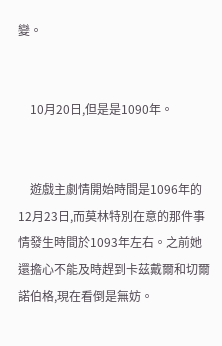變。


    10月20日,但是是1090年。


    遊戲主劇情開始時間是1096年的12月23日,而莫林特別在意的那件事情發生時間於1093年左右。之前她還擔心不能及時趕到卡茲戴爾和切爾諾伯格,現在看倒是無妨。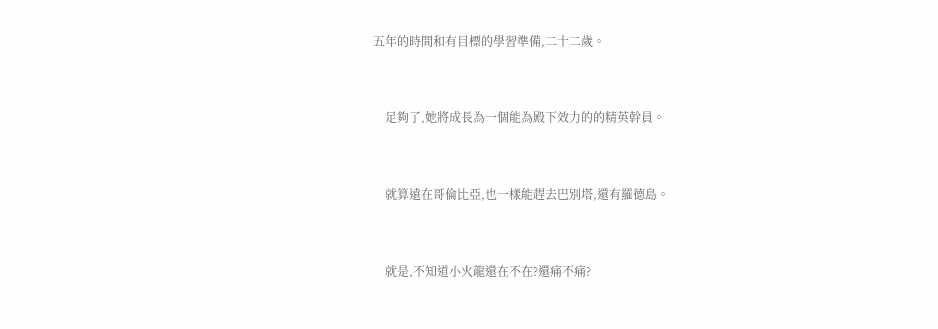五年的時間和有目標的學習準備,二十二歲。


    足夠了,她將成長為一個能為殿下效力的的精英幹員。


    就算遠在哥倫比亞,也一樣能趕去巴別塔,還有羅德島。


    就是,不知道小火龍還在不在?還痛不痛?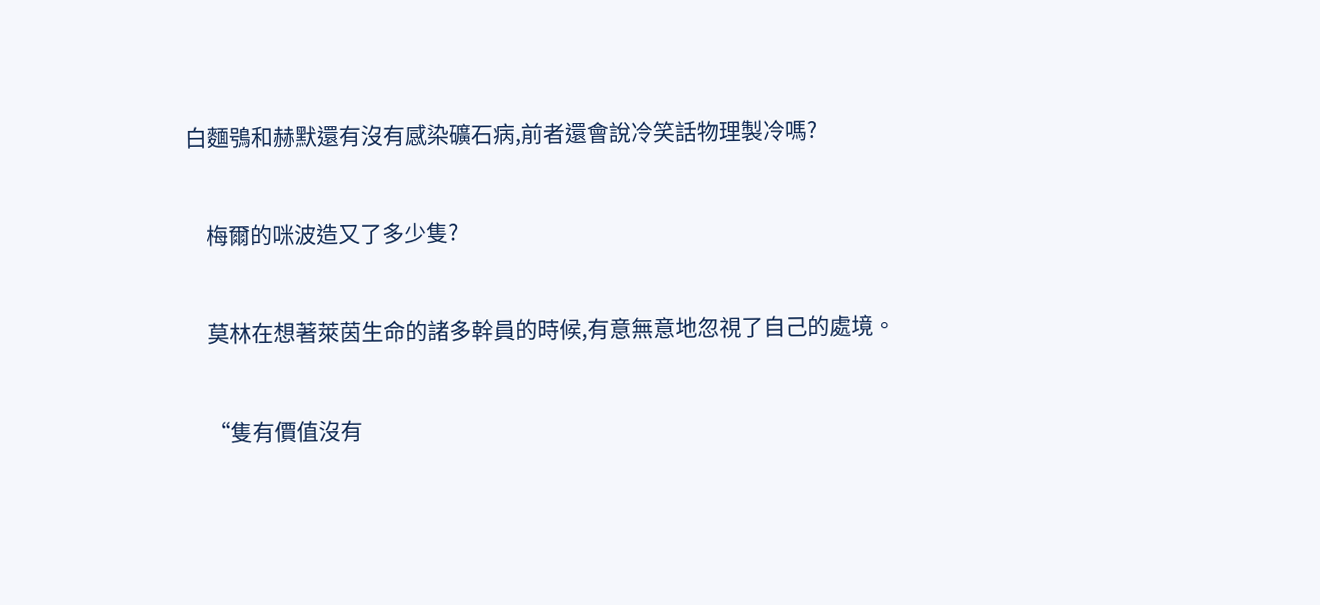白麵鴞和赫默還有沒有感染礦石病,前者還會說冷笑話物理製冷嗎?


    梅爾的咪波造又了多少隻?


    莫林在想著萊茵生命的諸多幹員的時候,有意無意地忽視了自己的處境。


    “隻有價值沒有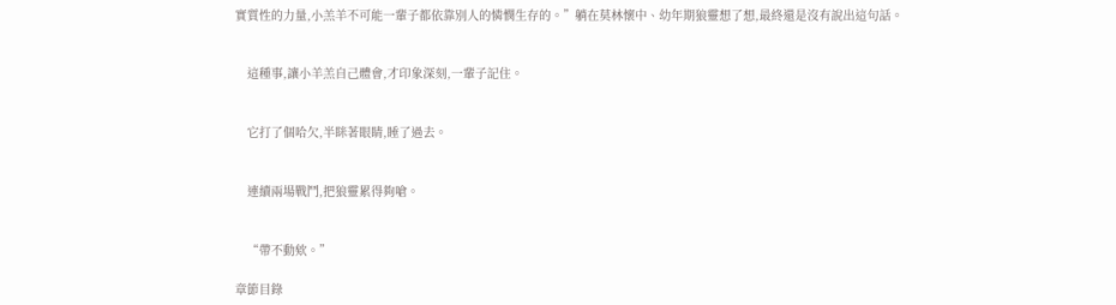實質性的力量,小羔羊不可能一輩子都依靠別人的憐憫生存的。”躺在莫林懷中、幼年期狼靈想了想,最終還是沒有說出這句話。


    這種事,讓小羊羔自己體會,才印象深刻,一輩子記住。


    它打了個哈欠,半眯著眼睛,睡了過去。


    連續兩場戰鬥,把狼靈累得夠嗆。


    “帶不動欸。”

章節目錄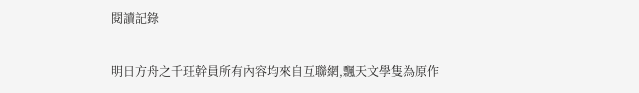閱讀記錄

明日方舟之千玨幹員所有內容均來自互聯網,飄天文學隻為原作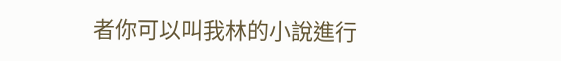者你可以叫我林的小說進行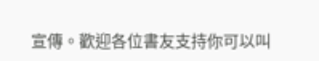宣傳。歡迎各位書友支持你可以叫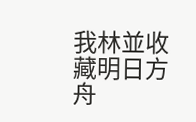我林並收藏明日方舟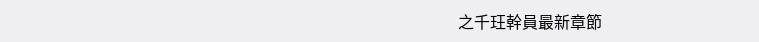之千玨幹員最新章節